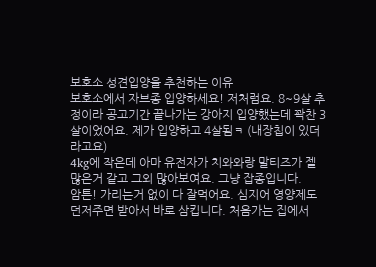보호소 성견입양을 추천하는 이유
보호소에서 자브종 입양하세요! 저처럼요. 8~9살 추정이라 공고기간 끝나가는 강아지 입양했는데 꽉찬 3살이었어요. 제가 입양하고 4살됨ㅋ (내장칩이 있더라고요)
4kg에 작은데 아마 유전자가 치와와랑 말티즈가 젤 많은거 같고 그외 많아보여요. 그냥 잡종입니다.
암튼! 가리는거 없이 다 잘먹어요. 심지어 영양제도 던저주면 받아서 바로 삼킵니다. 처음가는 집에서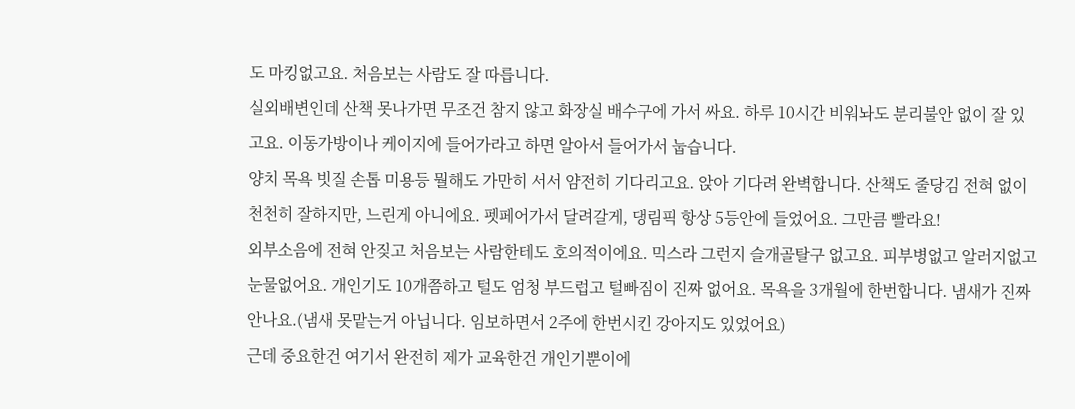도 마킹없고요. 처음보는 사람도 잘 따릅니다.
실외배변인데 산책 못나가면 무조건 참지 않고 화장실 배수구에 가서 싸요. 하루 10시간 비워놔도 분리불안 없이 잘 있고요. 이동가방이나 케이지에 들어가라고 하면 알아서 들어가서 눕습니다.
양치 목욕 빗질 손톱 미용등 뭘해도 가만히 서서 얌전히 기다리고요. 앉아 기다려 완벽합니다. 산책도 줄당김 전혀 없이 천천히 잘하지만, 느린게 아니에요. 펫페어가서 달려갈게, 댕림픽 항상 5등안에 들었어요. 그만큼 빨라요!
외부소음에 전혀 안짖고 처음보는 사람한테도 호의적이에요. 믹스라 그런지 슬개골탈구 없고요. 피부병없고 알러지없고 눈물없어요. 개인기도 10개쯤하고 털도 엄청 부드럽고 털빠짐이 진짜 없어요. 목욕을 3개월에 한번합니다. 냄새가 진짜 안나요.(냄새 못맡는거 아닙니다. 임보하면서 2주에 한번시킨 강아지도 있었어요)
근데 중요한건 여기서 완전히 제가 교육한건 개인기뿐이에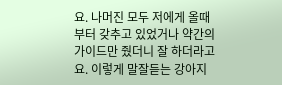요. 나머진 모두 저에게 올때부터 갖추고 있었거나 약간의 가이드만 줬더니 잘 하더라고요. 이렇게 말잘듣는 강아지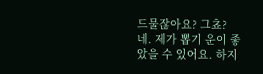드물잖아요? 그쵸?
네. 제가 뽑기 운이 좋았을 수 있어요. 하지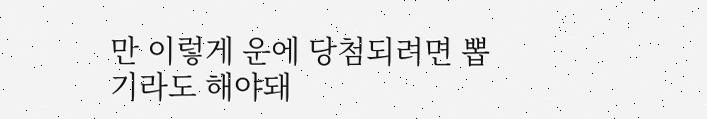만 이렇게 운에 당첨되려면 뽑기라도 해야돼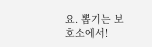요. 뽑기는 보호소에서!